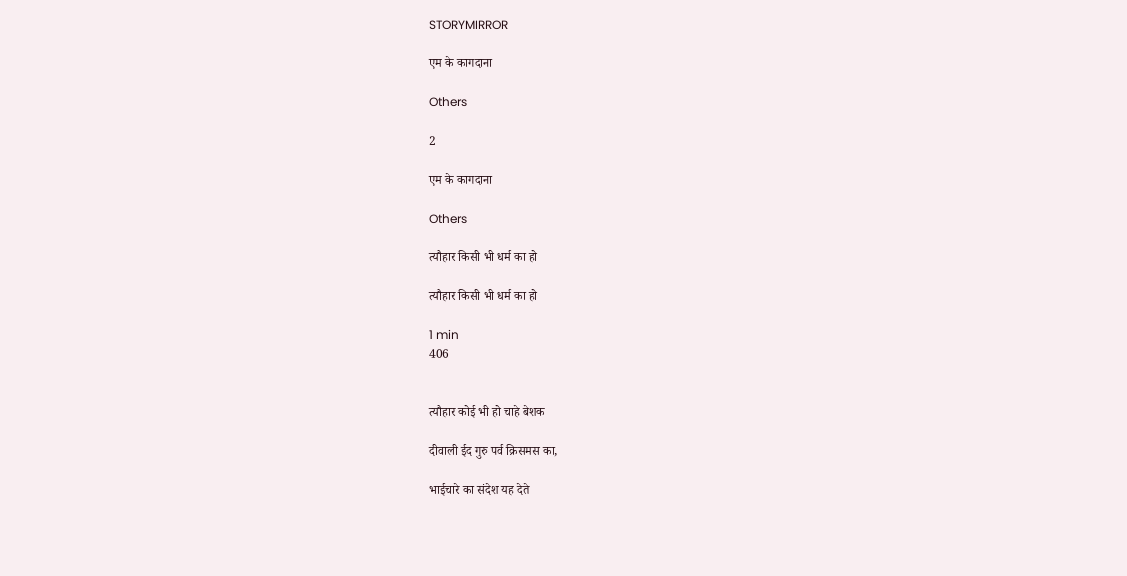STORYMIRROR

एम के कागदाना

Others

2

एम के कागदाना

Others

त्यौहार किसी भी धर्म का हो

त्यौहार किसी भी धर्म का हो

1 min
406


त्यौहार कोई भी हो चाहे बेशक

दीवाली ईद गुरु पर्व क्रिसमस का,

भाईचारे का संदेश यह देते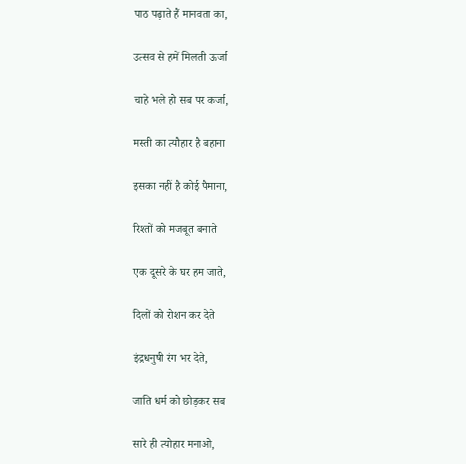पाठ पढ़ाते हैं मानवता का,

उत्सव से हमें मिलती ऊर्जा

चाहे भले हो सब पर कर्जा,

मस्ती का त्यौहार है बहाना

इसका नहीं है कोई पैमाना,

रिश्तों को मजबूत बनाते

एक दूसरे के घर हम जाते,

दिलों को रोशन कर देते

इंद्रधनुषी रंग भर देते,

जाति धर्म को छोड़कर सब

सारे ही त्योहार मनाओ,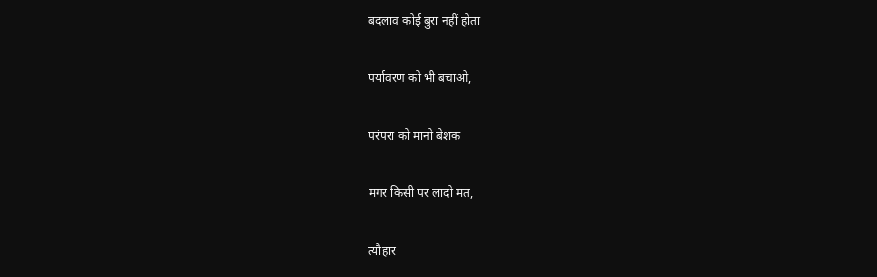बदलाव कोई बुरा नहीं होता

पर्यावरण को भी बचाओ,

परंपरा को मानो बेशक

मगर किसी पर लादो मत,

त्यौहार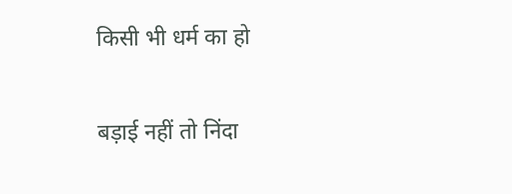किसी भी धर्म का हो

बड़ाई नहीं तो निंदा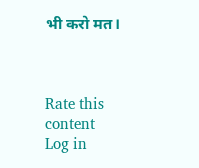भी करो मत।



Rate this content
Log in